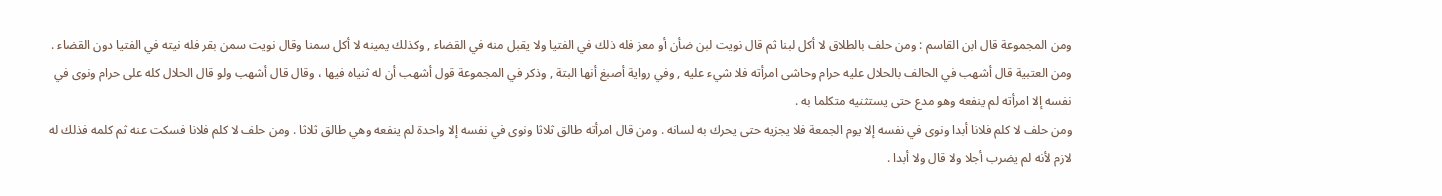ومن المجموعة قال ابن القاسم : ومن حلف بالطلاق لا أكل لبنا ثم قال نويت لبن ضأن أو معز فله ذلك في الفتيا ولا يقبل منه في القضاء , وكذلك يمينه لا أكل سمنا وقال نويت سمن بقر فله نيته في الفتيا دون القضاء .
ومن العتبية قال أشهب في الحالف بالحلال عليه حرام وحاشى امرأته فلا شيء عليه , وفي رواية أصبغ أنها البتة , وذكر في المجموعة قول أشهب أن له ثنياه فيها ، وقال قال أشهب ولو قال الحلال كله على حرام ونوى في نفسه إلا امرأته لم ينفعه وهو مدع حتى يستثنيه متكلما به .
ومن حلف لا كلم فلانا أبدا ونوى في نفسه إلا يوم الجمعة فلا يجزيه حتى يحرك به لسانه . ومن قال امرأته طالق ثلاثا ونوى في نفسه إلا واحدة لم ينفعه وهي طالق ثلاثا . ومن حلف لا كلم فلانا فسكت عنه ثم كلمه فذلك له لازم لأنه لم يضرب أجلا ولا قال ولا أبدا .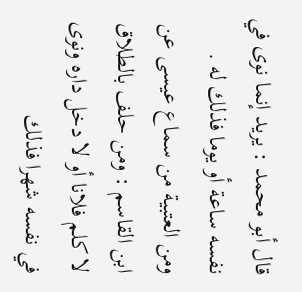قال أبو محمد : يريد إنما نوى في نفسه ساعة أو يوما فذلك له .
ومن العتبية من سماع عيسى عن ابن القاسم : ومن حلف بالطلاق لا كلم فلانا أو لا دخل داره ونوى في نفسه شهرا فذلك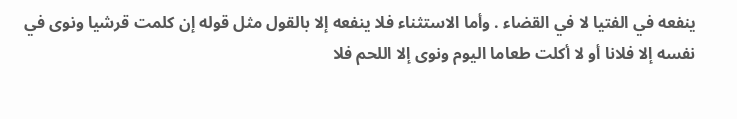ينفعه في الفتيا لا في القضاء . وأما الاستثناء فلا ينفعه إلا بالقول مثل قوله إن كلمت قرشيا ونوى في نفسه إلا فلانا أو لا أكلت طعاما اليوم ونوى إلا اللحم فلا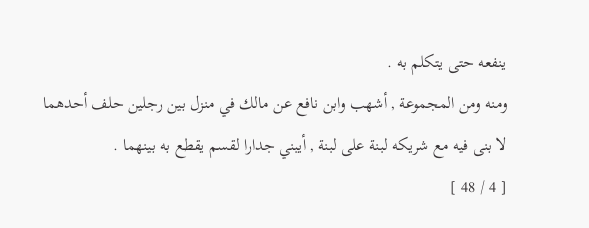ينفعه حتى يتكلم به .
ومنه ومن المجموعة , أشهب وابن نافع عن مالك في منزل بين رجلين حلف أحدهما لا بنى فيه مع شريكه لبنة على لبنة , أيبني جدارا لقسم يقطع به بينهما .
[ 4 / 48 ]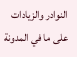النوادر والزيادات على ما في المدونة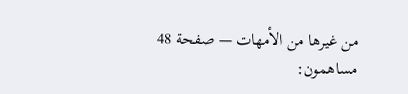من غيرها من الأمهات — صفحة 48
مساهمون: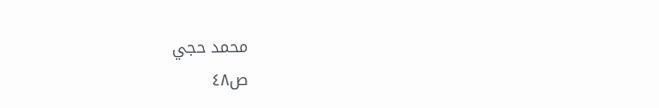محمد حجي
ص٤٨